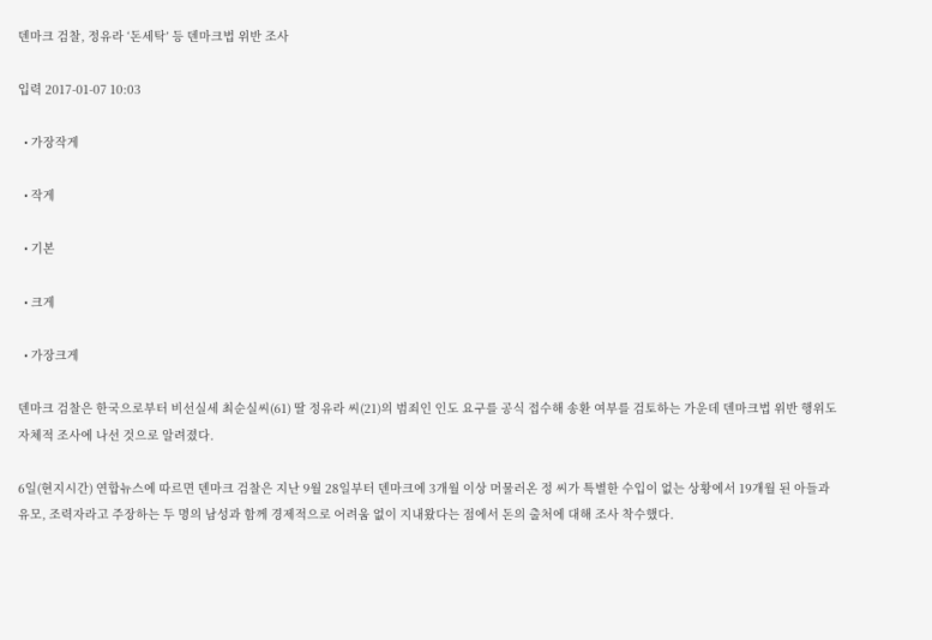덴마크 검찰, 정유라 ‘돈세탁’ 등 덴마크법 위반 조사

입력 2017-01-07 10:03

  • 가장작게

  • 작게

  • 기본

  • 크게

  • 가장크게

덴마크 검찰은 한국으로부터 비선실세 최순실씨(61) 딸 정유라 씨(21)의 범죄인 인도 요구를 공식 접수해 송환 여부를 검토하는 가운데 덴마크법 위반 행위도 자체적 조사에 나선 것으로 알려졌다.

6일(현지시간) 연합뉴스에 따르면 덴마크 검찰은 지난 9월 28일부터 덴마크에 3개월 이상 머물러온 정 씨가 특별한 수입이 없는 상황에서 19개월 된 아들과 유모, 조력자라고 주장하는 두 명의 남성과 함께 경제적으로 어려움 없이 지내왔다는 점에서 돈의 출처에 대해 조사 착수했다.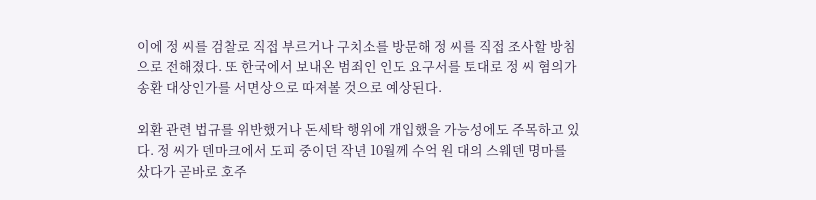이에 정 씨를 검찰로 직접 부르거나 구치소를 방문해 정 씨를 직접 조사할 방침으로 전해졌다. 또 한국에서 보내온 범죄인 인도 요구서를 토대로 정 씨 혐의가 송환 대상인가를 서면상으로 따져볼 것으로 예상된다.

외환 관련 법규를 위반했거나 돈세탁 행위에 개입했을 가능성에도 주목하고 있다. 정 씨가 덴마크에서 도피 중이던 작년 10월께 수억 원 대의 스웨덴 명마를 샀다가 곧바로 호주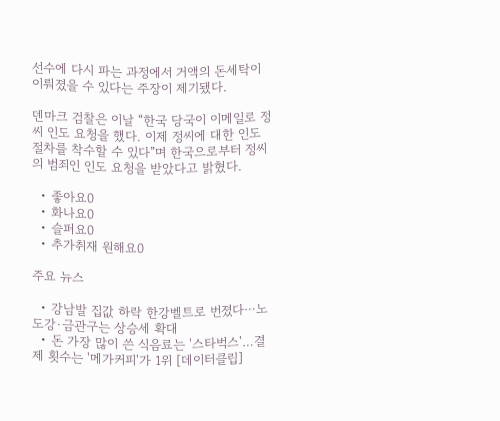선수에 다시 파는 과정에서 거액의 돈세탁이 이뤄졌을 수 있다는 주장이 제기됐다.

덴마크 검찰은 이날 “한국 당국이 이메일로 정씨 인도 요청을 했다. 이제 정씨에 대한 인도 절차를 착수할 수 있다”며 한국으로부터 정씨의 범죄인 인도 요청을 받았다고 밝혔다.

  • 좋아요0
  • 화나요0
  • 슬퍼요0
  • 추가취재 원해요0

주요 뉴스

  • 강남발 집값 하락 한강벨트로 번졌다⋯노도강·금관구는 상승세 확대
  • 돈 가장 많이 쓴 식음료는 '스타벅스'…결제 횟수는 '메가커피'가 1위 [데이터클립]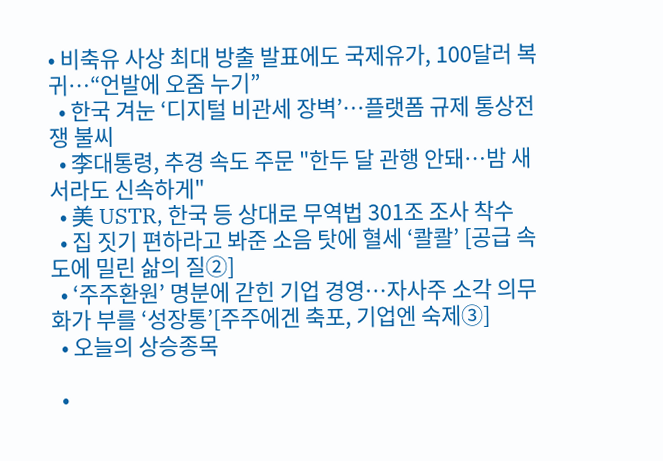• 비축유 사상 최대 방출 발표에도 국제유가, 100달러 복귀⋯“언발에 오줌 누기”
  • 한국 겨눈 ‘디지털 비관세 장벽’…플랫폼 규제 통상전쟁 불씨
  • 李대통령, 추경 속도 주문 "한두 달 관행 안돼…밤 새서라도 신속하게"
  • 美 USTR, 한국 등 상대로 무역법 301조 조사 착수
  • 집 짓기 편하라고 봐준 소음 탓에 혈세 ‘콸콸’ [공급 속도에 밀린 삶의 질②]
  • ‘주주환원’ 명분에 갇힌 기업 경영…자사주 소각 의무화가 부를 ‘성장통’[주주에겐 축포, 기업엔 숙제③]
  • 오늘의 상승종목

  •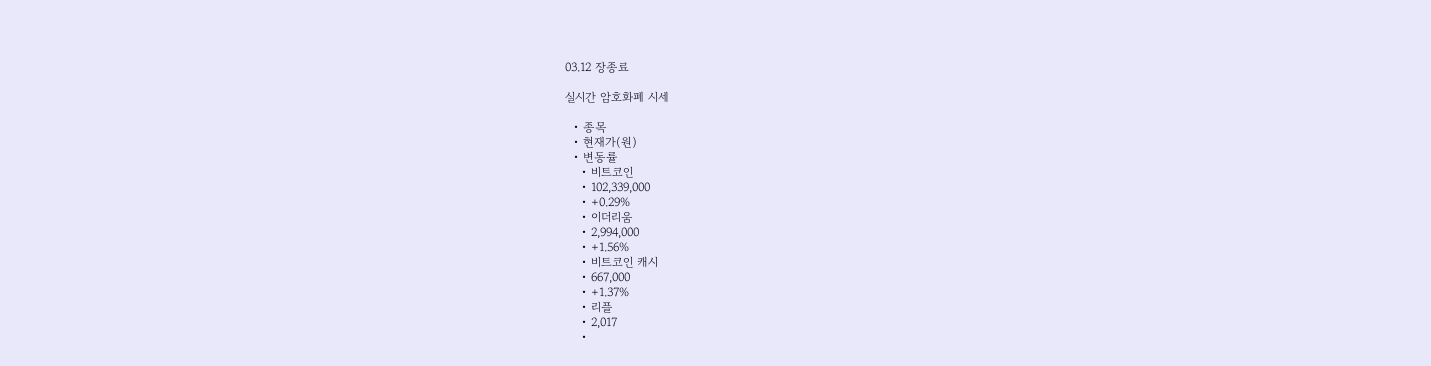03.12 장종료

실시간 암호화폐 시세

  • 종목
  • 현재가(원)
  • 변동률
    • 비트코인
    • 102,339,000
    • +0.29%
    • 이더리움
    • 2,994,000
    • +1.56%
    • 비트코인 캐시
    • 667,000
    • +1.37%
    • 리플
    • 2,017
    •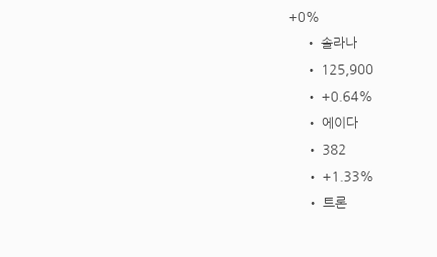+0%
    • 솔라나
    • 125,900
    • +0.64%
    • 에이다
    • 382
    • +1.33%
    • 트론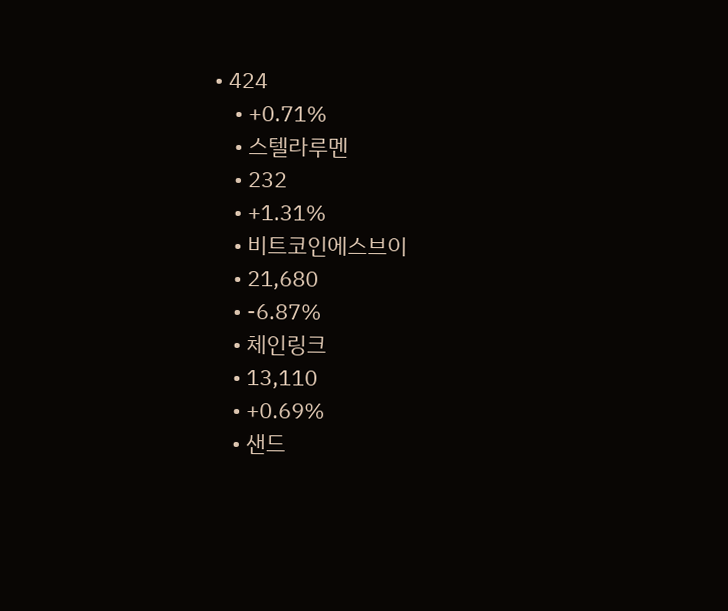• 424
    • +0.71%
    • 스텔라루멘
    • 232
    • +1.31%
    • 비트코인에스브이
    • 21,680
    • -6.87%
    • 체인링크
    • 13,110
    • +0.69%
    • 샌드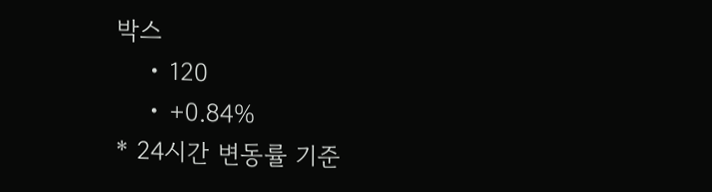박스
    • 120
    • +0.84%
* 24시간 변동률 기준